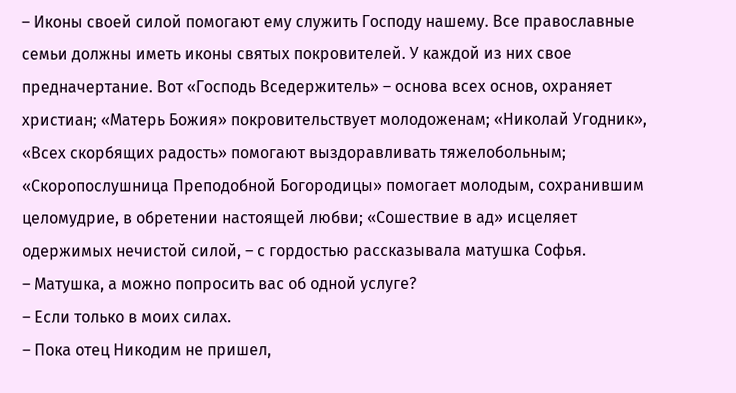– Иконы своей силой помогают ему служить Господу нашему. Все православные семьи должны иметь иконы святых покровителей. У каждой из них свое предначертание. Вот «Господь Вседержитель» – основа всех основ, охраняет христиан; «Матерь Божия» покровительствует молодоженам; «Николай Угодник», «Всех скорбящих радость» помогают выздоравливать тяжелобольным; «Скоропослушница Преподобной Богородицы» помогает молодым, сохранившим целомудрие, в обретении настоящей любви; «Сошествие в ад» исцеляет одержимых нечистой силой, – с гордостью рассказывала матушка Софья.
– Матушка, а можно попросить вас об одной услуге?
– Если только в моих силах.
– Пока отец Никодим не пришел,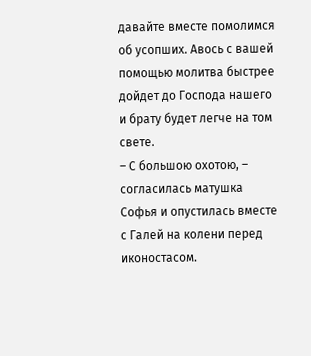давайте вместе помолимся об усопших. Авось с вашей помощью молитва быстрее дойдет до Господа нашего и брату будет легче на том свете.
– С большою охотою, – согласилась матушка Софья и опустилась вместе с Галей на колени перед иконостасом.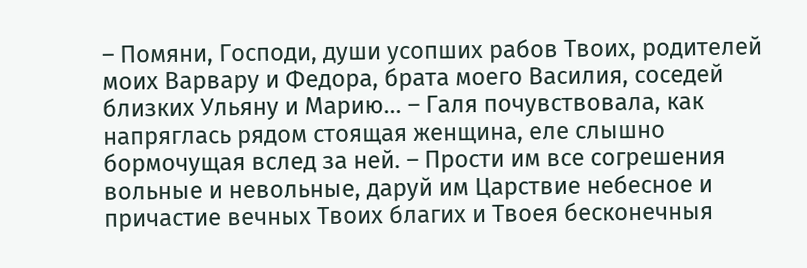– Помяни, Господи, души усопших рабов Твоих, родителей моих Варвару и Федора, брата моего Василия, соседей близких Ульяну и Марию… – Галя почувствовала, как напряглась рядом стоящая женщина, еле слышно бормочущая вслед за ней. – Прости им все согрешения вольные и невольные, даруй им Царствие небесное и причастие вечных Твоих благих и Твоея бесконечныя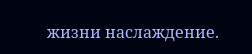жизни наслаждение.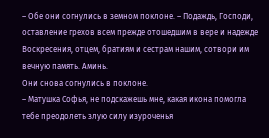– Обе они согнулись в земном поклоне. – Подаждь, Господи, оставление грехов всем прежде отошедшим в вере и надежде Воскресения, отцем, братиям и сестрам нашим, сотвори им вечную память. Аминь.
Они снова согнулись в поклоне.
– Матушка Софья, не подскажешь мне, какая икона помогла тебе преодолеть злую силу изуроченья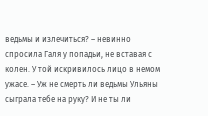ведьмы и излечиться? – невинно спросила Галя у попадьи, не вставая с колен. У той искривилось лицо в немом ужасе. – Уж не смерть ли ведьмы Ульяны сыграла тебе на руку? И не ты ли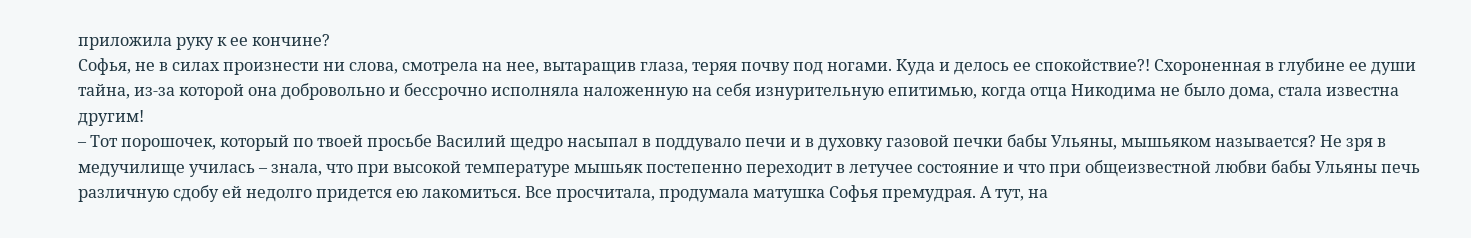приложила руку к ее кончине?
Софья, не в силах произнести ни слова, смотрела на нее, вытаращив глаза, теряя почву под ногами. Куда и делось ее спокойствие?! Схороненная в глубине ее души тайна, из-за которой она добровольно и бессрочно исполняла наложенную на себя изнурительную епитимью, когда отца Никодима не было дома, стала известна другим!
– Тот порошочек, который по твоей просьбе Василий щедро насыпал в поддувало печи и в духовку газовой печки бабы Ульяны, мышьяком называется? Не зря в медучилище училась – знала, что при высокой температуре мышьяк постепенно переходит в летучее состояние и что при общеизвестной любви бабы Ульяны печь различную сдобу ей недолго придется ею лакомиться. Все просчитала, продумала матушка Софья премудрая. А тут, на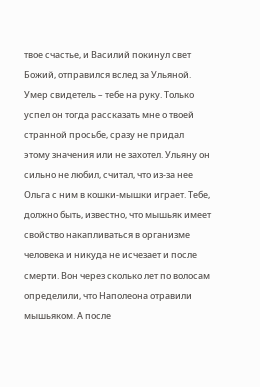твое счастье, и Василий покинул свет Божий, отправился вслед за Ульяной. Умер свидетель – тебе на руку. Только успел он тогда рассказать мне о твоей странной просьбе, сразу не придал этому значения или не захотел. Ульяну он сильно не любил, считал, что из-за нее Ольга с ним в кошки-мышки играет. Тебе, должно быть, известно, что мышьяк имеет свойство накапливаться в организме человека и никуда не исчезает и после смерти. Вон через сколько лет по волосам определили, что Наполеона отравили мышьяком. А после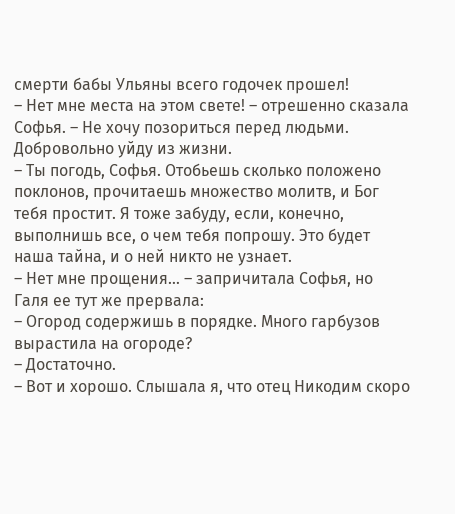смерти бабы Ульяны всего годочек прошел!
– Нет мне места на этом свете! – отрешенно сказала Софья. – Не хочу позориться перед людьми. Добровольно уйду из жизни.
– Ты погодь, Софья. Отобьешь сколько положено поклонов, прочитаешь множество молитв, и Бог тебя простит. Я тоже забуду, если, конечно, выполнишь все, о чем тебя попрошу. Это будет наша тайна, и о ней никто не узнает.
– Нет мне прощения… – запричитала Софья, но Галя ее тут же прервала:
– Огород содержишь в порядке. Много гарбузов вырастила на огороде?
– Достаточно.
– Вот и хорошо. Слышала я, что отец Никодим скоро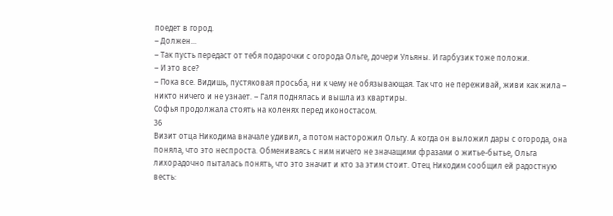поедет в город.
– Должен…
– Так пусть передаст от тебя подарочки с огорода Ольге, дочери Ульяны. И гарбузик тоже положи.
– И это все?
– Пока все. Видишь, пустяковая просьба, ни к чему не обязывающая. Так что не переживай, живи как жила – никто ничего и не узнает. – Галя поднялась и вышла из квартиры.
Софья продолжала стоять на коленях перед иконостасом.
36
Визит отца Никодима вначале удивил, а потом насторожил Ольгу. А когда он выложил дары с огорода, она поняла, что это неспроста. Обмениваясь с ним ничего не значащими фразами о житье-бытье, Ольга лихорадочно пыталась понять, что это значит и кто за этим стоит. Отец Никодим сообщил ей радостную весть: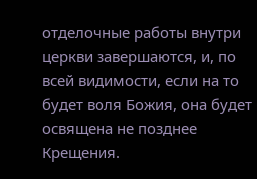отделочные работы внутри церкви завершаются, и, по всей видимости, если на то будет воля Божия, она будет освящена не позднее Крещения.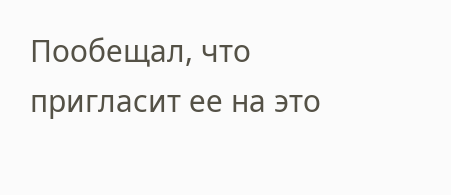Пообещал, что пригласит ее на это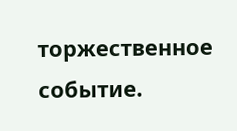торжественное событие.